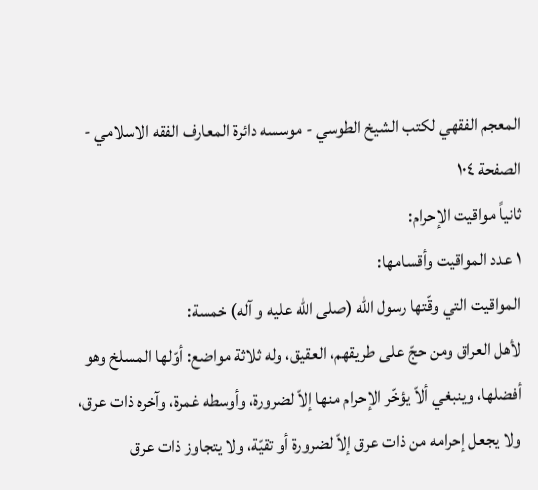المعجم الفقهي لکتب الشيخ الطوسي - موسسه دائرة المعارف الفقه الاسلامي - الصفحة ١٠٤
ثانياً مواقيت الإحرام:
١ عدد المواقيت وأقسامها:
المواقيت التي وقّتها رسول اللّه (صلى الله عليه و آله) خمسة:
لأهل العراق ومن حجّ على طريقهم، العقيق، وله ثلاثة مواضع: أوّلها المسلخ وهو أفضلها، وينبغي ألاّ يؤخّر الإحرام منها إلاّ لضرورة، وأوسطه غمرة، وآخره ذات عرق، ولا يجعل إحرامه من ذات عرق إلاّ لضرورة أو تقيّة، ولا يتجاوز ذات عرق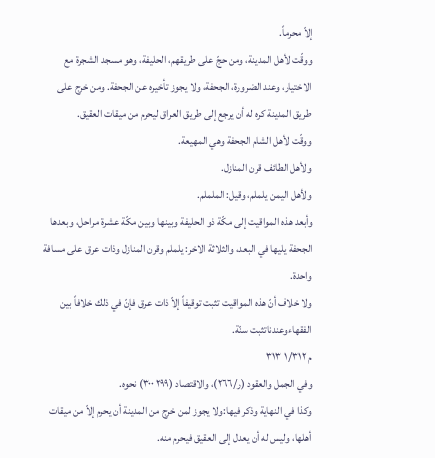إلاّ محرماً.
ووقّت لأهل المدينة، ومن حجّ على طريقهم، الحليفة، وهو مسجد الشجرة مع الاختيار، وعند الضرورة، الجحفة، ولا يجوز تأخيره عن الجحفة. ومن خرج على طريق المدينة كره له أن يرجع إلى طريق العراق ليحرم من ميقات العقيق.
ووقّت لأهل الشام الجحفة وهي المهيعة.
ولأهل الطائف قرن المنازل.
ولأهل اليمن يلملم، وقيل: الململم.
وأبعد هذه المواقيت إلى مكّة ذو الحليفة وبينها وبين مكّة عشرة مراحل، وبعدها الجحفة يليها في البعد، والثلاثة الاخر: يلملم وقرن المنازل وذات عرق على مسافة واحدة.
ولا خلاف أنّ هذه المواقيت تثبت توقيفاً إلاّ ذات عرق فإنّ في ذلك خلافاً بين الفقهاءوعندناتثبت سنّة.
م ١/٣١٢ ٣١٣
وفي الجمل والعقود (ر/٢٦٦)، والاقتصاد (٢٩٩ ٣٠٠) نحوه.
وكذا في النهاية وذكر فيها:ولا يجوز لمن خرج من المدينة أن يحرم إلاّ من ميقات أهلها، وليس له أن يعدل إلى العقيق فيحرم منه.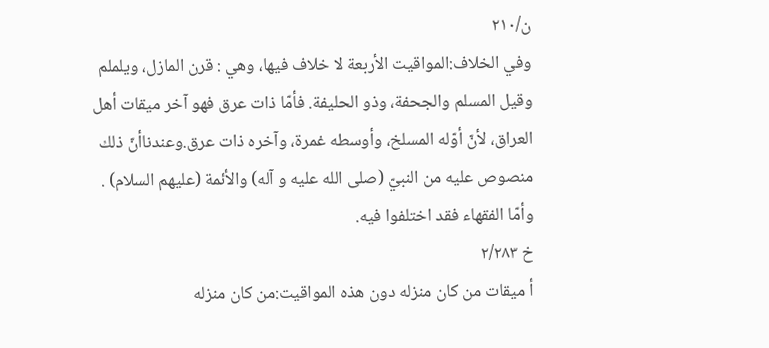ن/٢١٠
وفي الخلاف:المواقيت الأربعة لا خلاف فيها، وهي : قرن المازل، ويلملم وقيل المسلم والجحفة، وذو الحليفة. فأمّا ذات عرق فهو آخر ميقات أهل العراق، لأنّ أوّله المسلخ، وأوسطه غمرة، وآخره ذات عرق.وعندناأنّ ذلك منصوص عليه من النبيّ (صلى الله عليه و آله) والأئمة (عليهم السلام) .
وأمّا الفقهاء فقد اختلفوا فيه.
خ ٢/٢٨٣
أ ميقات من كان منزله دون هذه المواقيت:من كان منزله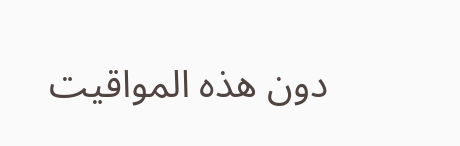دون هذه المواقيت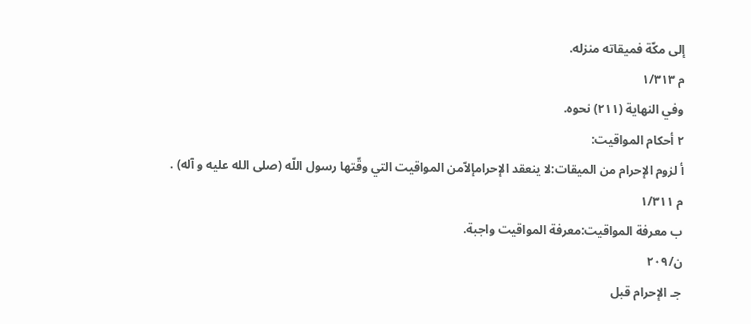إلى مكّة فميقاته منزله.
م ١/٣١٣
وفي النهاية (٢١١) نحوه.
٢ أحكام المواقيت:
أ لزوم الإحرام من الميقات:لا ينعقد الإحرامإلاّمن المواقيت التي وقّتها رسول اللّه (صلى الله عليه و آله) .
م ١/٣١١
ب معرفة المواقيت:معرفة المواقيت واجبة.
ن/٢٠٩
جـ الإحرام قبل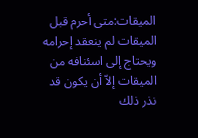الميقات:متى أحرم قبل الميقات لم ينعقد إحرامه ويحتاج إلى اسئنافه من الميقات إلاّ أن يكون قد نذر ذلك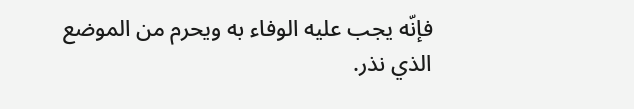فإنّه يجب عليه الوفاء به ويحرم من الموضع الذي نذر.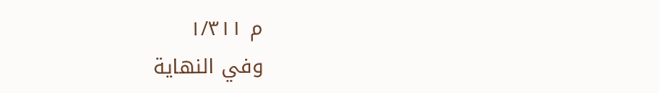م ١/٣١١
وفي النهاية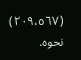(٢٠٩،٥٦٧) نحوه.